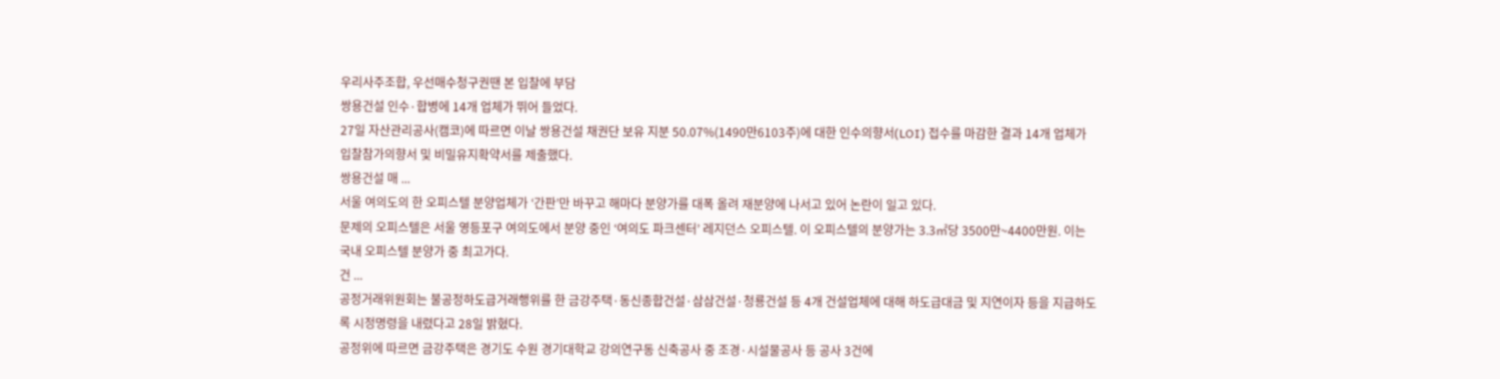우리사주조합, 우선매수청구권땐 본 입찰에 부담
쌍용건설 인수·합병에 14개 업체가 뛰어 들었다.
27일 자산관리공사(캠코)에 따르면 이날 쌍용건설 채권단 보유 지분 50.07%(1490만6103주)에 대한 인수의향서(LOI) 접수를 마감한 결과 14개 업체가 입찰참가의향서 및 비밀유지확약서를 제출했다.
쌍용건설 매 ...
서울 여의도의 한 오피스텔 분양업체가 ‘간판’만 바꾸고 해마다 분양가를 대폭 올려 재분양에 나서고 있어 논란이 일고 있다.
문제의 오피스텔은 서울 영등포구 여의도에서 분양 중인 ‘여의도 파크센터’ 레지던스 오피스텔. 이 오피스텔의 분양가는 3.3㎡당 3500만~4400만원. 이는 국내 오피스텔 분양가 중 최고가다.
건 ...
공정거래위원회는 불공정하도급거래행위를 한 금강주택·동신종합건설·삼삼건설·청룡건설 등 4개 건설업체에 대해 하도급대금 및 지연이자 등을 지급하도록 시정명령을 내렸다고 28일 밝혔다.
공정위에 따르면 금강주택은 경기도 수원 경기대학교 강의연구동 신축공사 중 조경·시설물공사 등 공사 3건에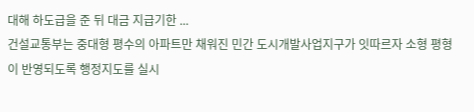대해 하도급을 준 뒤 대금 지급기한 ...
건설교통부는 중대형 평수의 아파트만 채워진 민간 도시개발사업지구가 잇따르자 소형 평형이 반영되도록 행정지도를 실시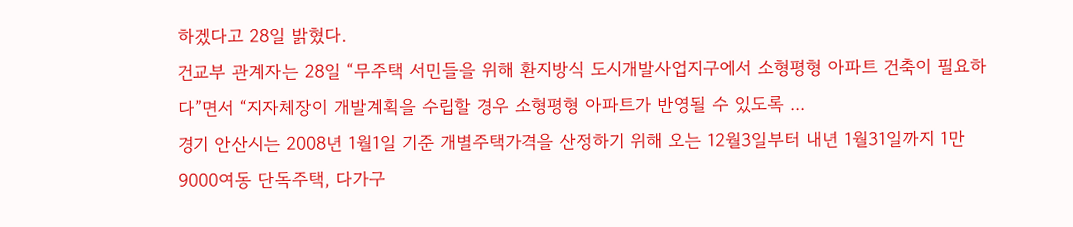하겠다고 28일 밝혔다.
건교부 관계자는 28일 “무주택 서민들을 위해 환지방식 도시개발사업지구에서 소형평형 아파트 건축이 필요하다”면서 “지자체장이 개발계획을 수립할 경우 소형평형 아파트가 반영될 수 있도록 ...
경기 안산시는 2008년 1월1일 기준 개별주택가격을 산정하기 위해 오는 12월3일부터 내년 1월31일까지 1만9000여동 단독주택, 다가구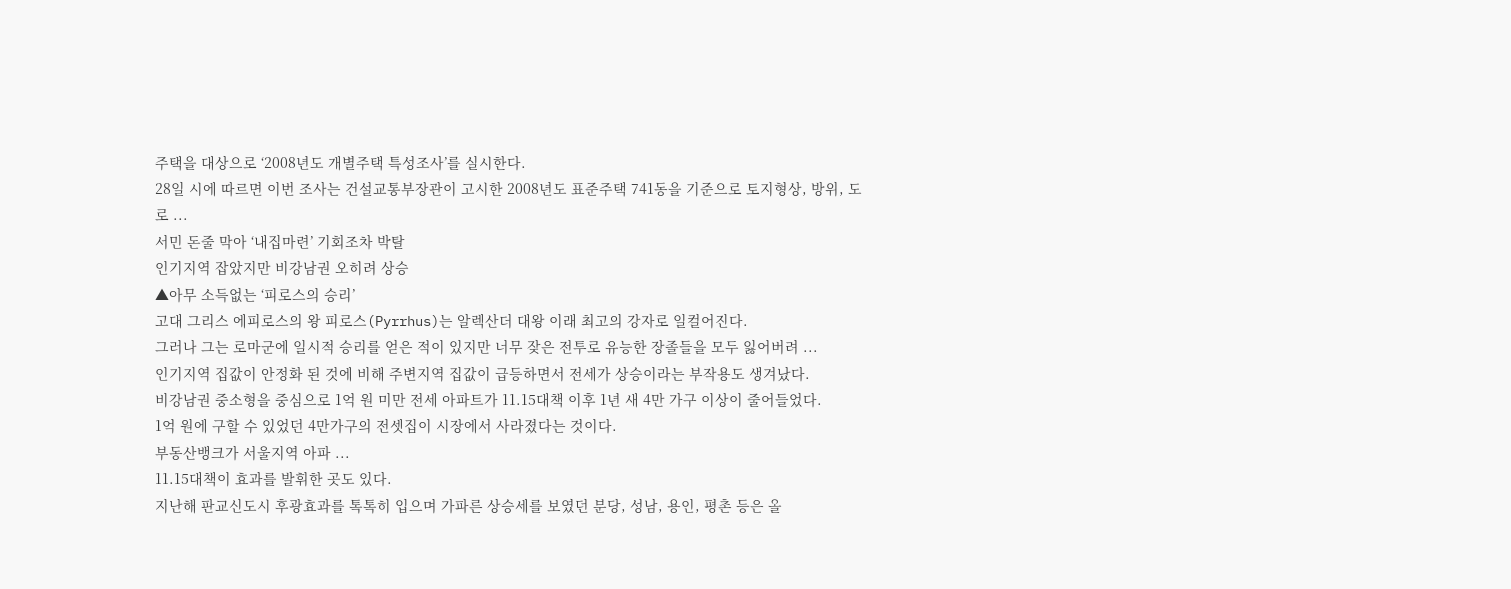주택을 대상으로 ‘2008년도 개별주택 특성조사’를 실시한다.
28일 시에 따르면 이번 조사는 건설교통부장관이 고시한 2008년도 표준주택 741동을 기준으로 토지형상, 방위, 도로 ...
서민 돈줄 막아 ‘내집마련’ 기회조차 박탈
인기지역 잡았지만 비강남권 오히려 상승
▲아무 소득없는 ‘피로스의 승리’
고대 그리스 에피로스의 왕 피로스(Pyrrhus)는 알렉산더 대왕 이래 최고의 강자로 일컬어진다.
그러나 그는 로마군에 일시적 승리를 얻은 적이 있지만 너무 잦은 전투로 유능한 장졸들을 모두 잃어버려 ...
인기지역 집값이 안정화 된 것에 비해 주변지역 집값이 급등하면서 전세가 상승이라는 부작용도 생겨났다.
비강남권 중소형을 중심으로 1억 원 미만 전세 아파트가 11.15대책 이후 1년 새 4만 가구 이상이 줄어들었다.
1억 원에 구할 수 있었던 4만가구의 전셋집이 시장에서 사라졌다는 것이다.
부동산뱅크가 서울지역 아파 ...
11.15대책이 효과를 발휘한 곳도 있다.
지난해 판교신도시 후광효과를 톡톡히 입으며 가파른 상승세를 보였던 분당, 성남, 용인, 평촌 등은 올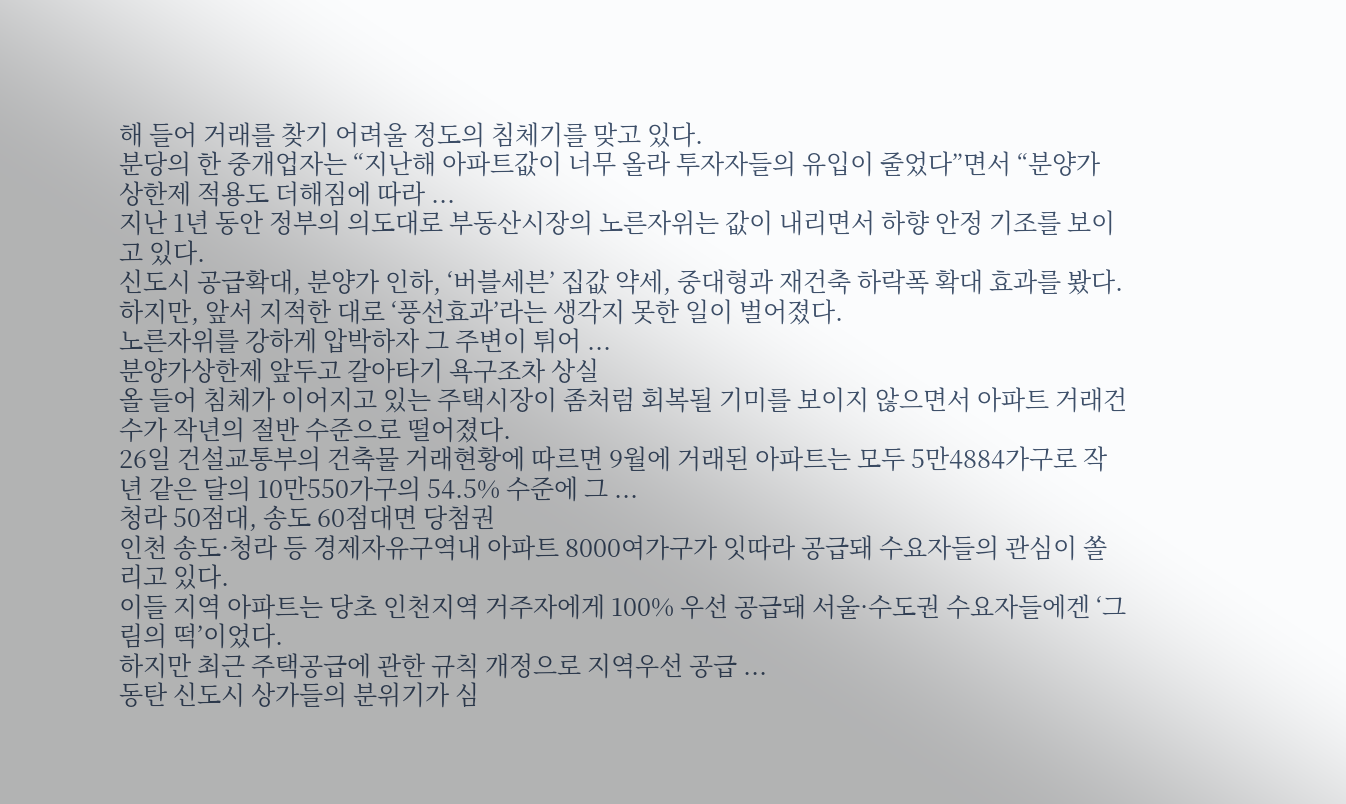해 들어 거래를 찾기 어려울 정도의 침체기를 맞고 있다.
분당의 한 중개업자는 “지난해 아파트값이 너무 올라 투자자들의 유입이 줄었다”면서 “분양가 상한제 적용도 더해짐에 따라 ...
지난 1년 동안 정부의 의도대로 부동산시장의 노른자위는 값이 내리면서 하향 안정 기조를 보이고 있다.
신도시 공급확대, 분양가 인하, ‘버블세븐’ 집값 약세, 중대형과 재건축 하락폭 확대 효과를 봤다.
하지만, 앞서 지적한 대로 ‘풍선효과’라는 생각지 못한 일이 벌어졌다.
노른자위를 강하게 압박하자 그 주변이 튀어 ...
분양가상한제 앞두고 갈아타기 욕구조차 상실
올 들어 침체가 이어지고 있는 주택시장이 좀처럼 회복될 기미를 보이지 않으면서 아파트 거래건수가 작년의 절반 수준으로 떨어졌다.
26일 건설교통부의 건축물 거래현황에 따르면 9월에 거래된 아파트는 모두 5만4884가구로 작년 같은 달의 10만550가구의 54.5% 수준에 그 ...
청라 50점대, 송도 60점대면 당첨권
인천 송도·청라 등 경제자유구역내 아파트 8000여가구가 잇따라 공급돼 수요자들의 관심이 쏠리고 있다.
이들 지역 아파트는 당초 인천지역 거주자에게 100% 우선 공급돼 서울·수도권 수요자들에겐 ‘그림의 떡’이었다.
하지만 최근 주택공급에 관한 규칙 개정으로 지역우선 공급 ...
동탄 신도시 상가들의 분위기가 심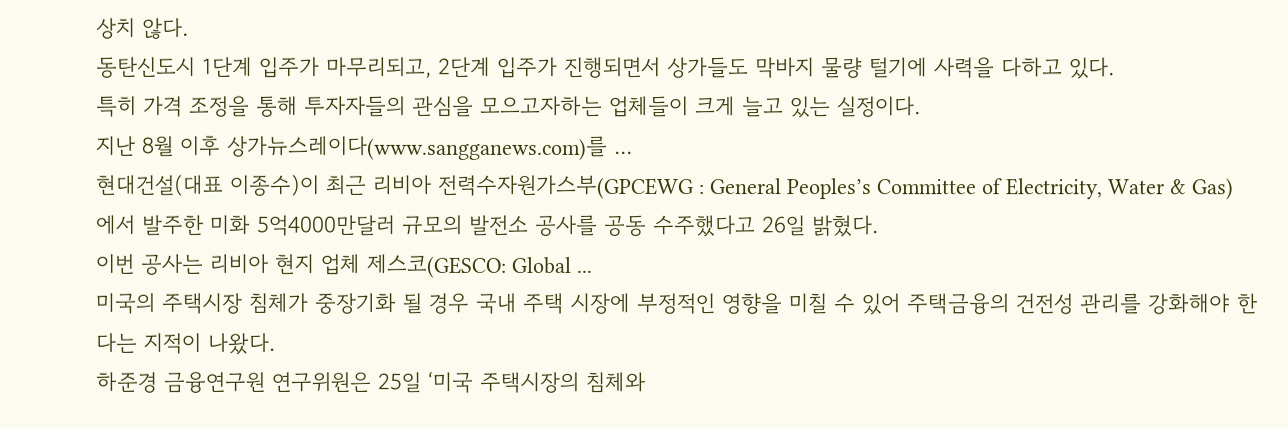상치 않다.
동탄신도시 1단계 입주가 마무리되고, 2단계 입주가 진행되면서 상가들도 막바지 물량 털기에 사력을 다하고 있다.
특히 가격 조정을 통해 투자자들의 관심을 모으고자하는 업체들이 크게 늘고 있는 실정이다.
지난 8월 이후 상가뉴스레이다(www.sangganews.com)를 ...
현대건설(대표 이종수)이 최근 리비아 전력수자원가스부(GPCEWG : General Peoples’s Committee of Electricity, Water & Gas)에서 발주한 미화 5억4000만달러 규모의 발전소 공사를 공동 수주했다고 26일 밝혔다.
이번 공사는 리비아 현지 업체 제스코(GESCO: Global ...
미국의 주택시장 침체가 중장기화 될 경우 국내 주택 시장에 부정적인 영향을 미칠 수 있어 주택금융의 건전성 관리를 강화해야 한다는 지적이 나왔다.
하준경 금융연구원 연구위원은 25일 ‘미국 주택시장의 침체와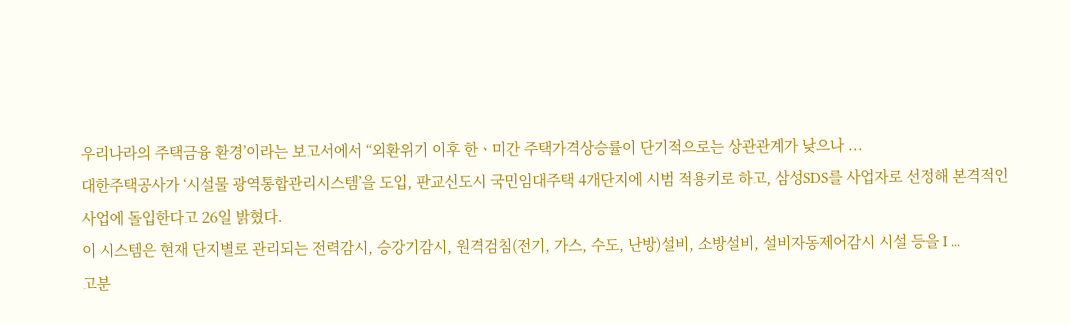우리나라의 주택금융 환경’이라는 보고서에서 “외환위기 이후 한ㆍ미간 주택가격상승률이 단기적으로는 상관관계가 낮으나 ...
대한주택공사가 ‘시설물 광역통합관리시스템’을 도입, 판교신도시 국민임대주택 4개단지에 시범 적용키로 하고, 삼성SDS를 사업자로 선정해 본격적인 사업에 돌입한다고 26일 밝혔다.
이 시스템은 현재 단지별로 관리되는 전력감시, 승강기감시, 원격검침(전기, 가스, 수도, 난방)설비, 소방설비, 설비자동제어감시 시설 등을 I ...
고분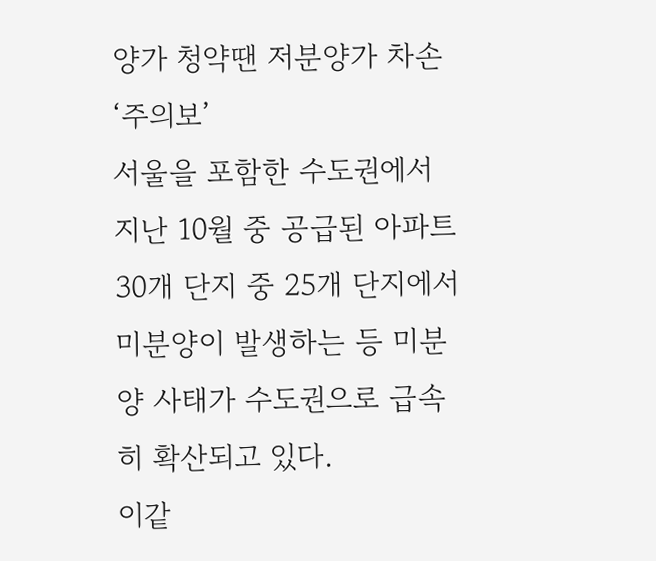양가 청약땐 저분양가 차손 ‘주의보’
서울을 포함한 수도권에서 지난 10월 중 공급된 아파트 30개 단지 중 25개 단지에서 미분양이 발생하는 등 미분양 사태가 수도권으로 급속히 확산되고 있다.
이같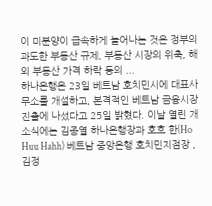이 미분양이 급속하게 늘어나는 것은 정부의 과도한 부동산 규제, 부동산 시장의 위축, 해외 부동산 가격 하락 등의 ...
하나은행은 23일 베트남 호치민시에 대표사무소를 개설하고, 본격적인 베트남 금융시장 진출에 나섰다고 25일 밝혔다. 이날 열린 개소식에는 김종열 하나은행장과 호흐 한(Ho Huu Hahh) 베트남 중앙은행 호치민지점장 , 김정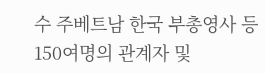수 주베트남 한국 부총영사 등 150여명의 관계자 및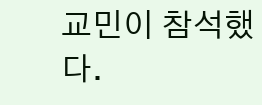교민이 참석했다.